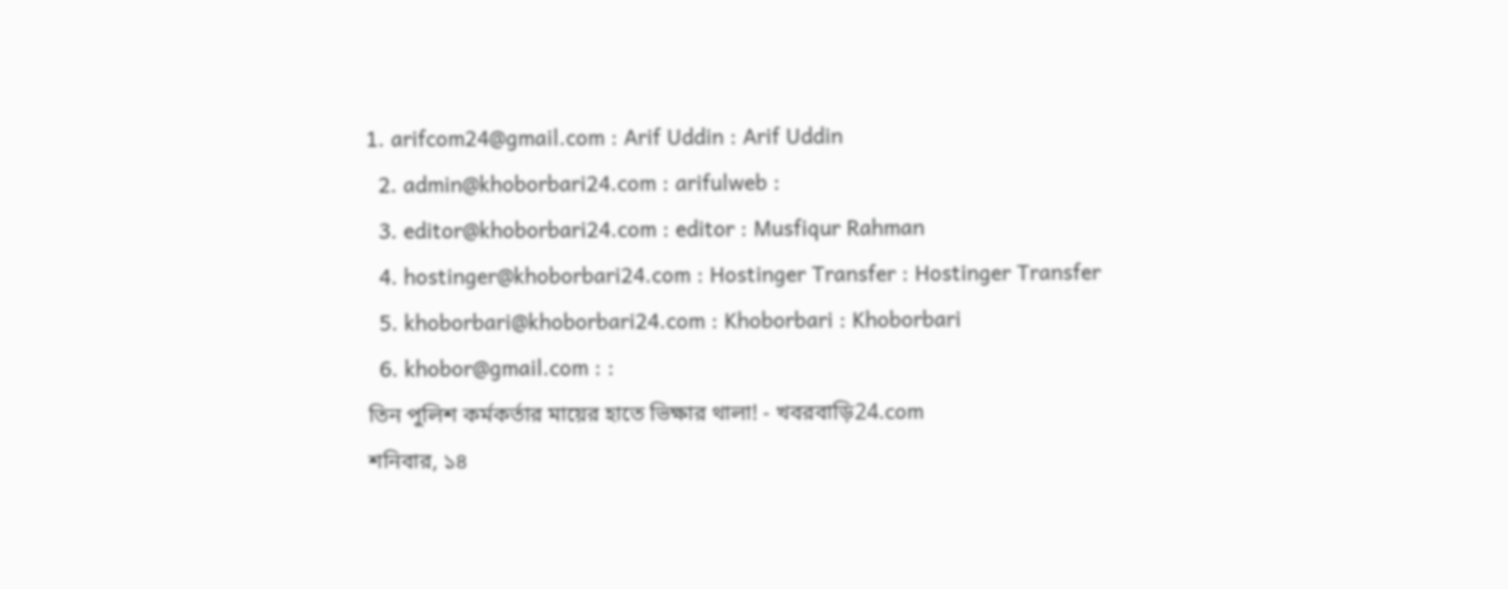1. arifcom24@gmail.com : Arif Uddin : Arif Uddin
  2. admin@khoborbari24.com : arifulweb :
  3. editor@khoborbari24.com : editor : Musfiqur Rahman
  4. hostinger@khoborbari24.com : Hostinger Transfer : Hostinger Transfer
  5. khoborbari@khoborbari24.com : Khoborbari : Khoborbari
  6. khobor@gmail.com : :
তিন পুলিশ কর্মকর্তার মায়ের হাতে ভিক্ষার থালা! - খবরবাড়ি24.com
শনিবার, ১৪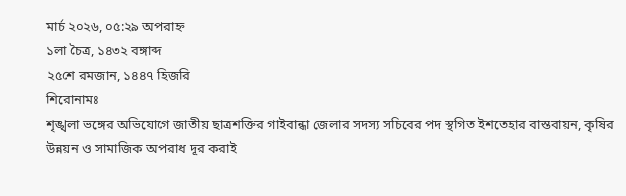মার্চ ২০২৬, ০৫:২৯ অপরাহ্ন
১লা চৈত্র, ১৪৩২ বঙ্গাব্দ
২৫শে রমজান, ১৪৪৭ হিজরি
শিরোনামঃ
শৃঙ্খলা ভঙ্গের অভিযোগে জাতীয় ছাত্রশক্তির গাইবান্ধা জেলার সদস্য সচিবের পদ স্থগিত ইশতেহার বাস্তবায়ন, কৃষির উন্নয়ন ও সামাজিক অপরাধ দূর করাই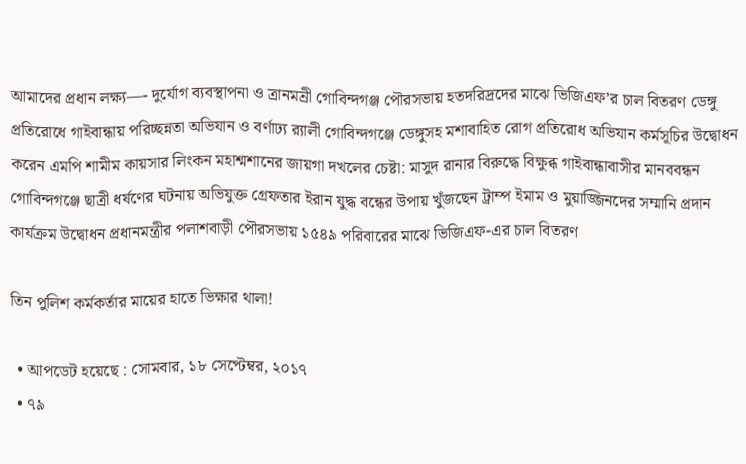আমাদের প্রধান লক্ষ্য—- দুর্যোগ ব্যবস্থাপনা ও ত্রানমন্রী গোবিন্দগঞ্জ পৌরসভায় হতদরিদ্রদের মাঝে ভিজিএফ’র চাল বিতরণ ডেঙ্গু প্রতিরোধে গাইবান্ধায় পরিচ্ছন্নতা অভিযান ও বর্ণাঢ্য র‌্যালী গোবিন্দগঞ্জে ডেঙ্গুসহ মশাবাহিত রোগ প্রতিরোধ অভিযান কর্মসূচির উদ্বোধন করেন এমপি শামীম কায়সার লিংকন মহাশ্মশানের জায়গা দখলের চেষ্টা: মাসুদ রানার বিরুদ্ধে বিক্ষুব্ধ গাইবান্ধাবাসীর মানববন্ধন গোবিন্দগঞ্জে ছাত্রী ধর্ষণের ঘটনায় অভিযুক্ত গ্রেফতার ইরান যুদ্ধ বন্ধের উপায় খুঁজছেন ট্রাম্প ইমাম ও মুয়াজ্জিনদের সম্মানি প্রদান কার্যক্রম উদ্বোধন প্রধানমন্ত্রীর পলাশবাড়ী পৌরসভায় ১৫৪৯ পরিবারের মাঝে ভিজিএফ-এর চাল বিতরণ

তিন পুলিশ কর্মকর্তার মায়ের হাতে ভিক্ষার থালা!

  • আপডেট হয়েছে : সোমবার, ১৮ সেপ্টেম্বর, ২০১৭
  • ৭৯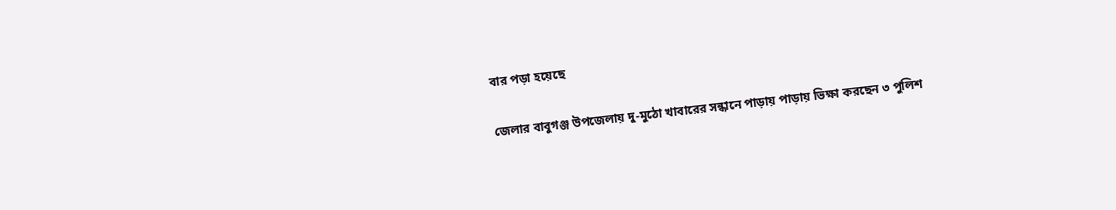বার পড়া হয়েছে

জেলার বাবুগঞ্জ উপজেলায় দু-মুঠো খাবারের সন্ধানে পাড়ায় পাড়ায় ভিক্ষা করছেন ৩ পুলিশ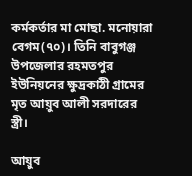কর্মকর্তার মা মোছা. মনোয়ারা বেগম(৭০)। তিনি বাবুগঞ্জ উপজেলার রহমতপুর ইউনিয়নের ক্ষুদ্রকাঠী গ্রামের মৃত আয়ুব আলী সরদারের স্ত্রী।

আয়ুব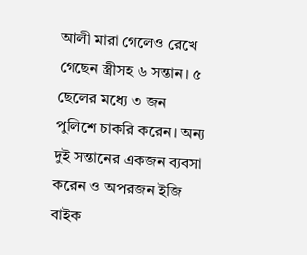আলী মারা গেলেও রেখে গেছেন স্ত্রীসহ ৬ সন্তান। ৫ ছেলের মধ্যে ৩ জন পুলিশে চাকরি করেন। অন্য দুই সন্তানের একজন ব্যবসা করেন ও অপরজন ইজি বাইক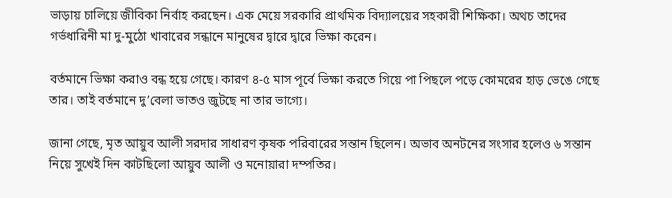ভাড়ায় চালিয়ে জীবিকা নির্বাহ করছেন। এক মেয়ে সরকারি প্রাথমিক বিদ্যালয়ের সহকারী শিক্ষিকা। অথচ তাদের গর্ভধারিনী মা দু-মুঠো খাবারের সন্ধানে মানুষের দ্বারে দ্বারে ভিক্ষা করেন।

বর্তমানে ভিক্ষা করাও বন্ধ হয়ে গেছে। কারণ ৪-৫ মাস পূর্বে ভিক্ষা করতে গিয়ে পা পিছলে পড়ে কোমরের হাড় ভেঙে গেছে তার। তাই বর্তমানে দু’বেলা ভাতও জুটছে না তার ভাগ্যে।

জানা গেছে, মৃত আয়ুব আলী সরদার সাধারণ কৃষক পরিবারের সন্তান ছিলেন। অভাব অনটনের সংসার হলেও ৬ সন্তান নিয়ে সুখেই দিন কাটছিলো আয়ুব আলী ও মনোয়ারা দম্পতির।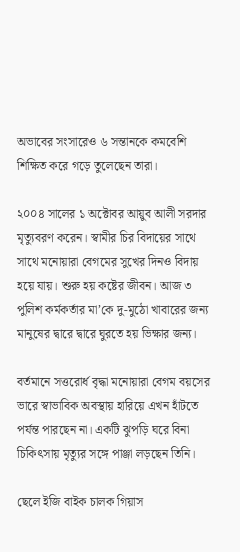অভাবের সংসারেও ৬ সন্তানকে কমবেশি শিক্ষিত করে গড়ে তুলেছেন তারা।

২০০৪ সালের ১ অক্টোবর আয়ুব আলী সরদার মৃত্যুবরণ করেন। স্বামীর চির বিদায়ের সাথে সাথে মনোয়ারা বেগমের সুখের দিনও বিদায় হয়ে যায়। শুরু হয় কষ্টের জীবন। আজ ৩ পুলিশ কর্মকর্তার মা’কে দু-মুঠো খাবারের জন্য মানুষের দ্বারে দ্বারে ঘুরতে হয় ভিক্ষার জন্য।

বর্তমানে সত্তরোর্ধ বৃদ্ধা মনোয়ারা বেগম বয়সের ভারে স্বাভাবিক অবস্থায় হারিয়ে এখন হাঁটতে পর্যন্ত পারছেন না। একটি ঝুপড়ি ঘরে বিনা চিকিৎসায় মৃত্যুর সঙ্গে পাঞ্জা লড়ছেন তিনি।

ছেলে ইজি বাইক চালক গিয়াস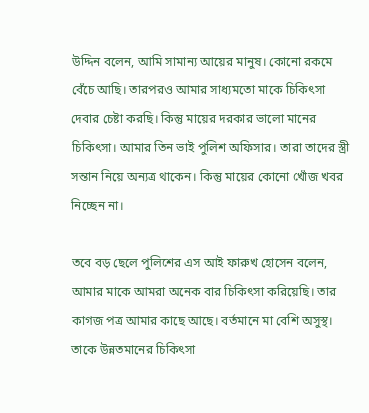উদ্দিন বলেন, আমি সামান্য আয়ের মানুষ। কোনো রকমে বেঁচে আছি। তারপরও আমার সাধ্যমতো মাকে চিকিৎসা দেবার চেষ্টা করছি। কিন্তু মায়ের দরকার ভালো মানের চিকিৎসা। আমার তিন ভাই পুলিশ অফিসার। তারা তাদের স্ত্রী সন্তান নিয়ে অন্যত্র থাকেন। কিন্তু মায়ের কোনো খোঁজ খবর নিচ্ছেন না।

তবে বড় ছেলে পুলিশের এস আই ফারুখ হোসেন বলেন, আমার মাকে আমরা অনেক বার চিকিৎসা করিয়েছি। তার কাগজ পত্র আমার কাছে আছে। বর্তমানে মা বেশি অসুস্থ। তাকে উন্নতমানের চিকিৎসা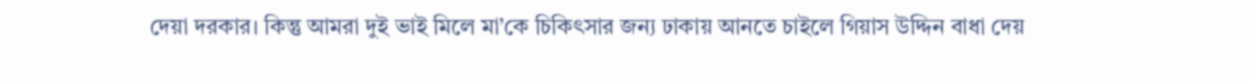দেয়া দরকার। কিন্তু আমরা দুই ভাই মিলে মা’কে চিকিৎসার জন্য ঢাকায় আনতে চাইলে গিয়াস উদ্দিন বাধা দেয়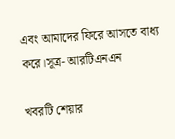এবং আমাদের ফিরে আসতে বাধ্য করে।সূত্র- আরটিএনএন

খবরটি শেয়ার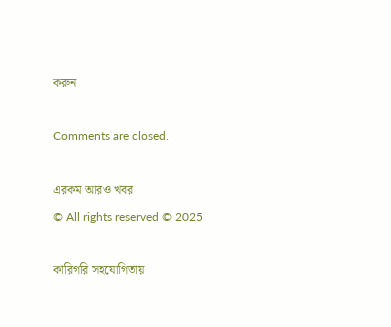করুন

Comments are closed.

এরকম আরও খবর
© All rights reserved © 2025

কারিগরি সহযোগিতায়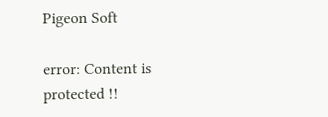Pigeon Soft

error: Content is protected !!